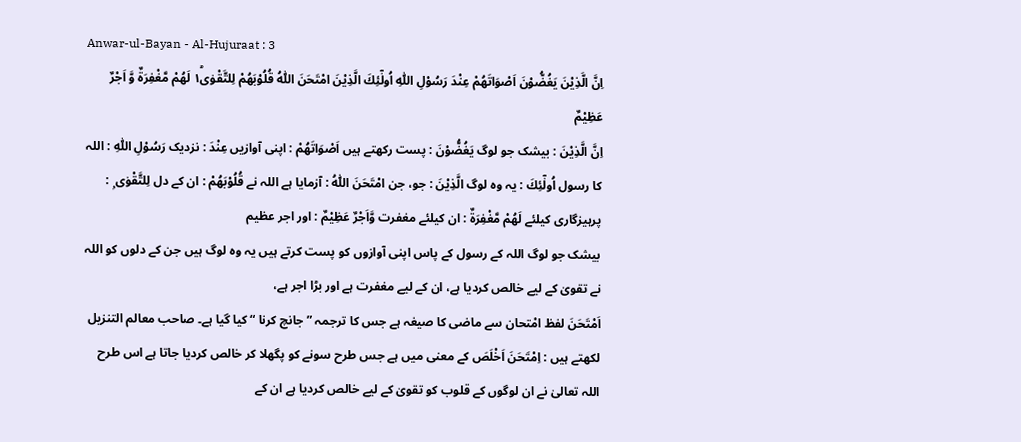Anwar-ul-Bayan - Al-Hujuraat : 3
اِنَّ الَّذِیْنَ یَغُضُّوْنَ اَصْوَاتَهُمْ عِنْدَ رَسُوْلِ اللّٰهِ اُولٰٓئِكَ الَّذِیْنَ امْتَحَنَ اللّٰهُ قُلُوْبَهُمْ لِلتَّقْوٰى١ؕ لَهُمْ مَّغْفِرَةٌ وَّ اَجْرٌ عَظِیْمٌ
اِنَّ الَّذِيْنَ : بیشک جو لوگ يَغُضُّوْنَ : پست رکھتے ہیں اَصْوَاتَهُمْ : اپنی آوازیں عِنْدَ : نزدیک رَسُوْلِ اللّٰهِ : اللہ کا رسول اُولٰٓئِكَ : یہ وہ لوگ الَّذِيْنَ : جو، جن امْتَحَنَ اللّٰهُ : آزمایا ہے اللہ نے قُلُوْبَهُمْ : ان کے دل لِلتَّقْوٰى ۭ : پرہیزگاری کیلئے لَهُمْ مَّغْفِرَةٌ : ان کیلئے مغفرت وَّاَجْرٌ عَظِيْمٌ : اور اجر عظیم
بیشک جو لوگ اللہ کے رسول کے پاس اپنی آوازوں کو پست کرتے ہیں یہ وہ لوگ ہیں جن کے دلوں کو اللہ نے تقویٰ کے لیے خالص کردیا ہے، ان کے لیے مغفرت ہے اور بڑا اجر ہے،
اَمْتَحَنَ لفظ امْتحان سے ماضی کا صیغہ ہے جس کا ترجمہ ” جانچ کرنا “ کیا گیا ہے۔ صاحب معالم التنزیل لکھتے ہیں : اِمْتَحَنَ اَخْلَصَ کے معنی میں ہے جس طرح سونے کو پگھلا کر خالص کردیا جاتا ہے اس طرح اللہ تعالیٰ نے ان لوگوں کے قلوب کو تقویٰ کے لیے خالص کردیا ہے ان کے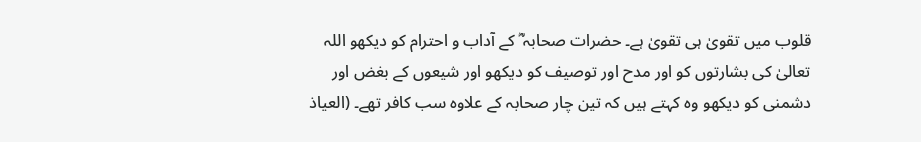قلوب میں تقویٰ ہی تقویٰ ہے۔ حضرات صحابہ ؓ کے آداب و احترام کو دیکھو اللہ تعالیٰ کی بشارتوں کو اور مدح اور توصیف کو دیکھو اور شیعوں کے بغض اور دشمنی کو دیکھو وہ کہتے ہیں کہ تین چار صحابہ کے علاوہ سب کافر تھے۔ (العیاذ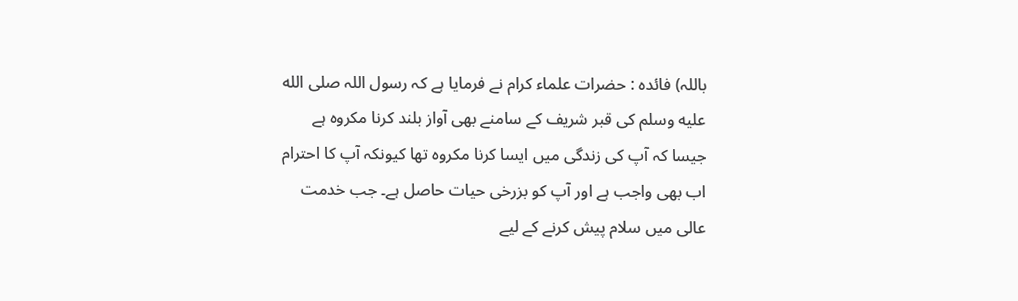باللہ) فائدہ : حضرات علماء کرام نے فرمایا ہے کہ رسول اللہ صلى الله عليه وسلم کی قبر شریف کے سامنے بھی آواز بلند کرنا مکروہ ہے جیسا کہ آپ کی زندگی میں ایسا کرنا مکروہ تھا کیونکہ آپ کا احترام اب بھی واجب ہے اور آپ کو بزرخی حیات حاصل ہے۔ جب خدمت عالی میں سلام پیش کرنے کے لیے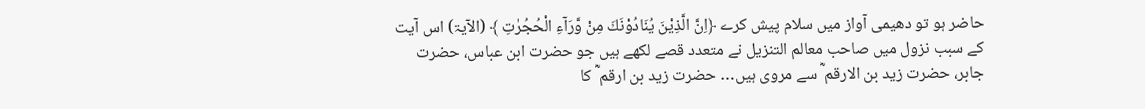حاضر ہو تو دھیمی آواز میں سلام پیش کرے ﴿اِنَّ الَّذِيْنَ يُنَادُوْنَكَ مِنْ وَّرَآءِ الْحُجُرٰتِ ﴾ (الآیۃ) اس آیت کے سبب نزول میں صاحب معالم التنزیل نے متعدد قصے لکھے ہیں جو حضرت ابن عباس، حضرت جابر، حضرت زید بن الارقم ؓ سے مروی ہیں… حضرت زید بن ارقم ؓ کا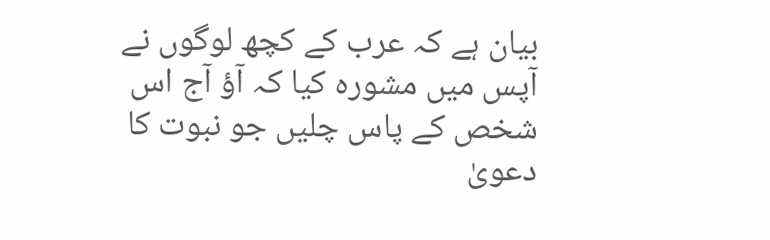بیان ہے کہ عرب کے کچھ لوگوں نے آپس میں مشورہ کیا کہ آؤ آج اس شخص کے پاس چلیں جو نبوت کا دعویٰ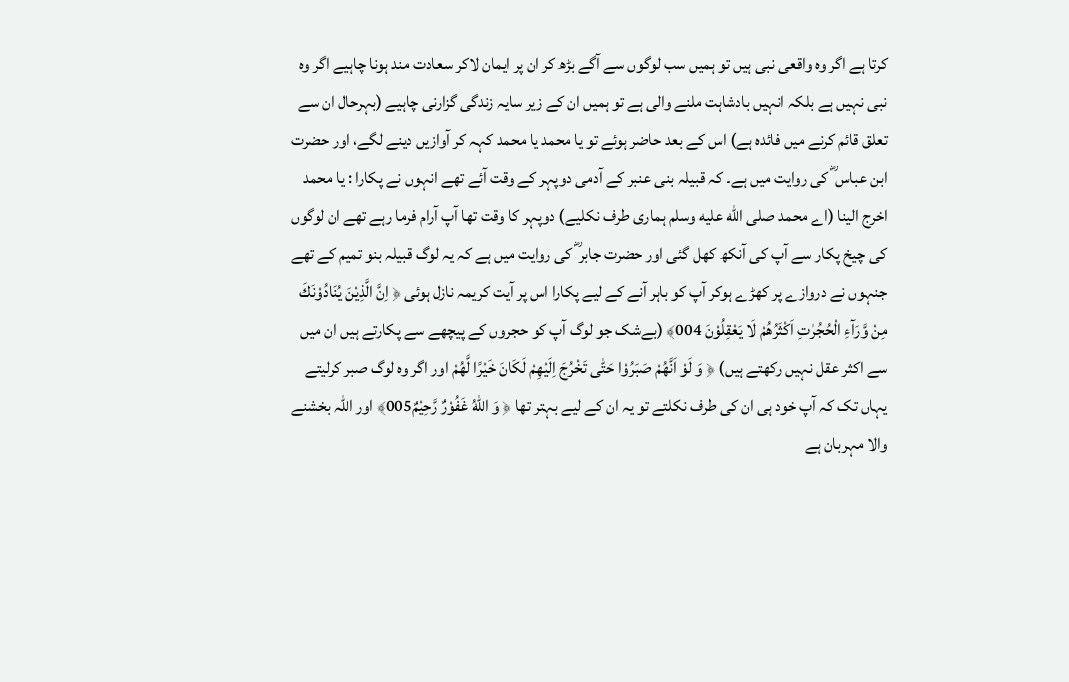کرتا ہے اگر وہ واقعی نبی ہیں تو ہمیں سب لوگوں سے آگے بڑھ کر ان پر ایمان لاکر سعادت مند ہونا چاہیے اگر وہ نبی نہیں ہے بلکہ انہیں بادشاہت ملنے والی ہے تو ہمیں ان کے زیر سایہ زندگی گزارنی چاہیے (بہرحال ان سے تعلق قائم کرنے میں فائدہ ہے) اس کے بعد حاضر ہوئے تو یا محمد یا محمد کہہ کر آوازیں دینے لگے، اور حضرت ابن عباس ؓ کی روایت میں ہے۔ کہ قبیلہ بنی عنبر کے آدمی دوپہر کے وقت آئے تھے انہوں نے پکارا : یا محمد اخرج الینا (اے محمد صلى الله عليه وسلم ہماری طرف نکلیے) دوپہر کا وقت تھا آپ آرام فرما رہے تھے ان لوگوں کی چیخ پکار سے آپ کی آنکھ کھل گئی اور حضرت جابر ؓ کی روایت میں ہے کہ یہ لوگ قبیلہ بنو تمیم کے تھے جنہوں نے دروازے پر کھڑے ہوکر آپ کو باہر آنے کے لیے پکارا اس پر آیت کریمہ نازل ہوئی ﴿ اِنَّ الَّذِيْنَ يُنَادُوْنَكَ مِنْ وَّرَآءِ الْحُجُرٰتِ اَكْثَرُهُمْ لَا يَعْقِلُوْنَ 004﴾ (بےشک جو لوگ آپ کو حجروں کے پیچھے سے پکارتے ہیں ان میں سے اکثر عقل نہیں رکھتے ہیں) ﴿ وَ لَوْ اَنَّهُمْ صَبَرُوْا حَتّٰى تَخْرُجَ اِلَيْهِمْ لَكَانَ خَيْرًا لَّهُمْ اور اگر وہ لوگ صبر کرلیتے یہاں تک کہ آپ خود ہی ان کی طرف نکلتے تو یہ ان کے لیے بہتر تھا ﴿ وَ اللّٰهُ غَفُوْرٌ رَّحِيْمٌ005﴾ اور اللہ بخشنے والا مہربان ہے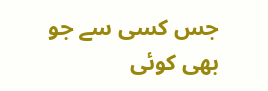جس کسی سے جو بھی کوئی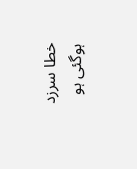خطا سرزد ہوگئی ہو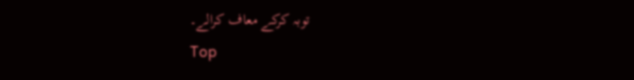توبہ کرکے معاف کرالے۔
Top